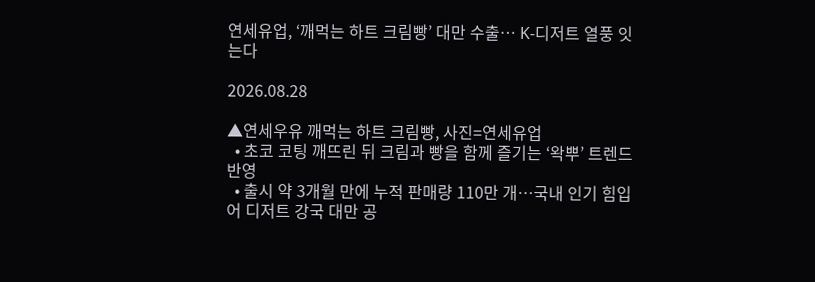연세유업, ‘깨먹는 하트 크림빵’ 대만 수출… K-디저트 열풍 잇는다

2026.08.28

▲연세우유 깨먹는 하트 크림빵, 사진=연세유업
  • 초코 코팅 깨뜨린 뒤 크림과 빵을 함께 즐기는 ‘왁뿌’ 트렌드 반영
  • 출시 약 3개월 만에 누적 판매량 110만 개…국내 인기 힘입어 디저트 강국 대만 공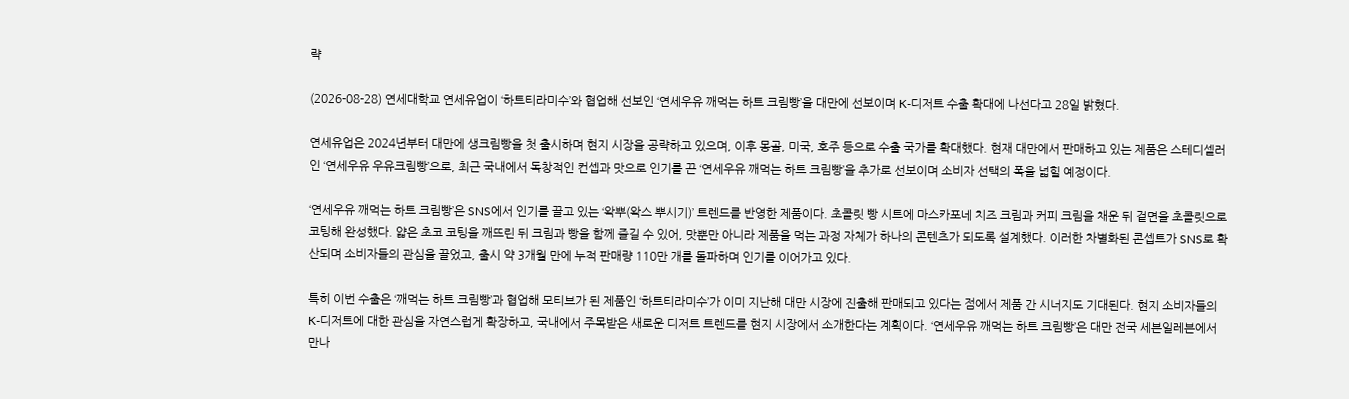략

(2026-08-28) 연세대학교 연세유업이 ‘하트티라미수’와 협업해 선보인 ‘연세우유 깨먹는 하트 크림빵’을 대만에 선보이며 K-디저트 수출 확대에 나선다고 28일 밝혔다.

연세유업은 2024년부터 대만에 생크림빵을 첫 출시하며 현지 시장을 공략하고 있으며, 이후 몽골, 미국, 호주 등으로 수출 국가를 확대했다. 현재 대만에서 판매하고 있는 제품은 스테디셀러인 ‘연세우유 우유크림빵’으로, 최근 국내에서 독창적인 컨셉과 맛으로 인기를 끈 ‘연세우유 깨먹는 하트 크림빵’을 추가로 선보이며 소비자 선택의 폭을 넓힐 예정이다.

‘연세우유 깨먹는 하트 크림빵’은 SNS에서 인기를 끌고 있는 ‘왁뿌(왁스 뿌시기)’ 트렌드를 반영한 제품이다. 초콜릿 빵 시트에 마스카포네 치즈 크림과 커피 크림을 채운 뒤 겉면을 초콜릿으로 코팅해 완성했다. 얇은 초코 코팅을 깨뜨린 뒤 크림과 빵을 함께 즐길 수 있어, 맛뿐만 아니라 제품을 먹는 과정 자체가 하나의 콘텐츠가 되도록 설계했다. 이러한 차별화된 콘셉트가 SNS로 확산되며 소비자들의 관심을 끌었고, 출시 약 3개월 만에 누적 판매량 110만 개를 돌파하며 인기를 이어가고 있다.

특히 이번 수출은 ‘깨먹는 하트 크림빵’과 협업해 모티브가 된 제품인 ‘하트티라미수’가 이미 지난해 대만 시장에 진출해 판매되고 있다는 점에서 제품 간 시너지도 기대된다. 현지 소비자들의 K-디저트에 대한 관심을 자연스럽게 확장하고, 국내에서 주목받은 새로운 디저트 트렌드를 현지 시장에서 소개한다는 계획이다. ‘연세우유 깨먹는 하트 크림빵’은 대만 전국 세븐일레븐에서 만나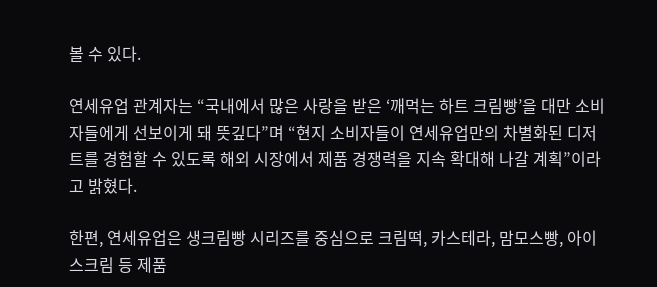볼 수 있다.

연세유업 관계자는 “국내에서 많은 사랑을 받은 ‘깨먹는 하트 크림빵’을 대만 소비자들에게 선보이게 돼 뜻깊다”며 “현지 소비자들이 연세유업만의 차별화된 디저트를 경험할 수 있도록 해외 시장에서 제품 경쟁력을 지속 확대해 나갈 계획”이라고 밝혔다.

한편, 연세유업은 생크림빵 시리즈를 중심으로 크림떡, 카스테라, 맘모스빵, 아이스크림 등 제품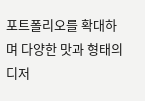포트폴리오를 확대하며 다양한 맛과 형태의 디저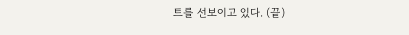트를 선보이고 있다. (끝)